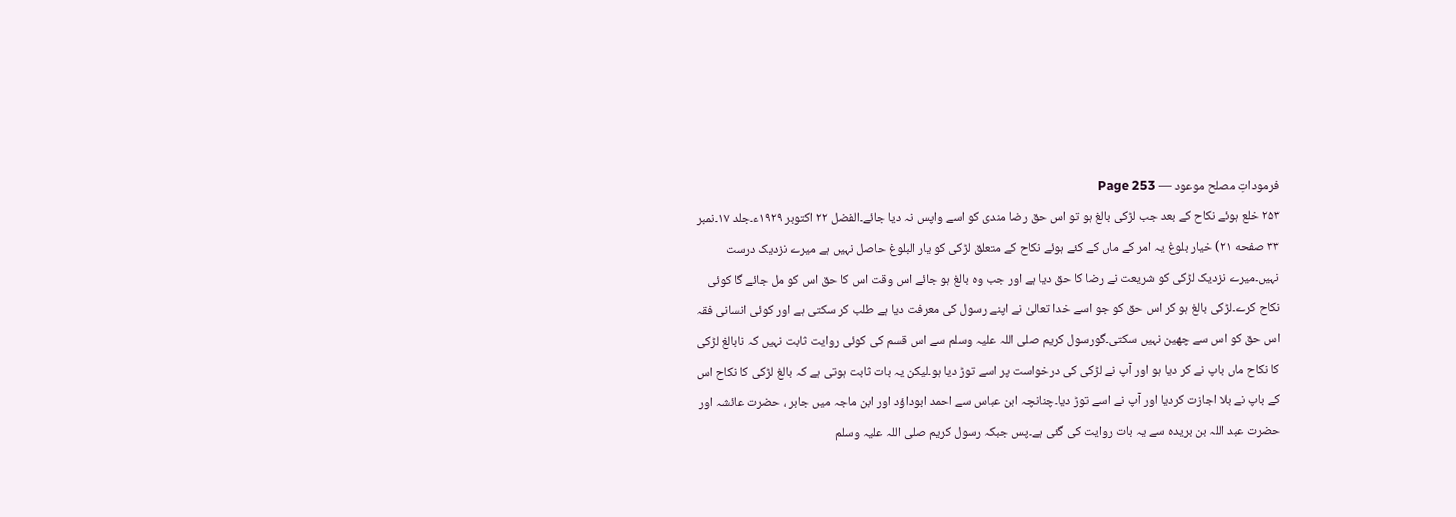فرموداتِ مصلح موعود — Page 253
۲۵۳ خلع ہوئے نکاح کے بعد جب لڑکی بالغ ہو تو اس حق رضا مندی کو اسے واپس نہ دیا جائے۔الفضل ۲۲ اکتوبر ۱۹۲۹ء۔جلد ۱۷۔نمبر ۳۳ صفحه ۲۱) خیار بلوغ یہ امر کے ماں کے کئے ہوئے نکاح کے متعلق لڑکی کو یار البلوغ حاصل نہیں ہے میرے نزدیک درست نہیں۔میرے نزدیک لڑکی کو شریعت نے رضا کا حق دیا ہے اور جب وہ بالغ ہو جائے اس وقت اس کا حق اس کو مل جائے گا کوئی نکاح کرے۔لڑکی بالغ ہو کر اس حق کو جو اسے خدا تعالیٰ نے اپنے رسول کی معرفت دیا ہے طلب کر سکتی ہے اور کوئی انسانی فقہ اس حق کو اس سے چھین نہیں سکتی۔گورسول کریم صلی اللہ علیہ وسلم سے اس قسم کی کوئی روایت ثابت نہیں کہ نابالغ لڑکی کا نکاح ماں باپ نے کر دیا ہو اور آپ نے لڑکی کی درخواست پر اسے توڑ دیا ہو۔لیکن یہ بات ثابت ہوتی ہے کہ بالغ لڑکی کا نکاح اس کے باپ نے بلا اجازت کردیا اور آپ نے اسے توڑ دیا۔چنانچہ ابن عباس سے احمد ابوداؤد اور ابن ماجہ میں جابر ، حضرت عائشہ اور حضرت عبد اللہ بن بریدہ سے یہ بات روایت کی گئی ہے۔پس جبکہ رسول کریم صلی اللہ علیہ وسلم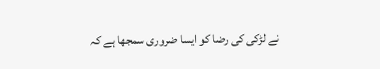نے لڑکی کی رضا کو ایسا ضروری سمجھا ہے کہ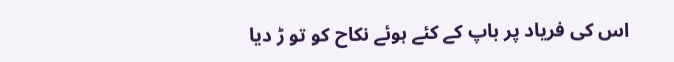اس کی فریاد پر باپ کے کئے ہوئے نکاح کو تو ڑ دیا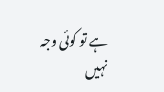ہے تو کوئی وجہ نہیں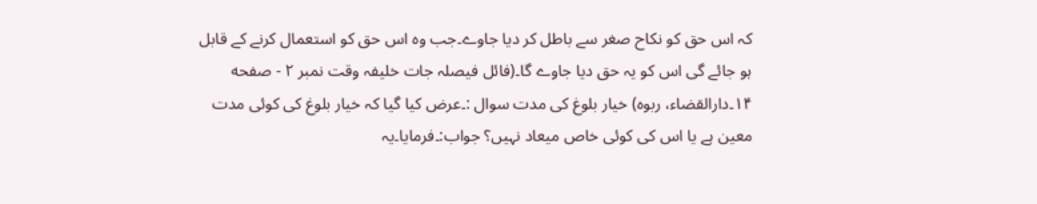کہ اس حق کو نکاح صغر سے باطل کر دیا جاوے۔جب وہ اس حق کو استعمال کرنے کے قابل ہو جائے گی اس کو یہ حق دیا جاوے گا۔(فائل فیصلہ جات خلیفہ وقت نمبر ۲ - صفحه ۱۴۔دارالقضاء، ربوہ) خیار بلوغ کی مدت سوال :۔عرض کیا گیا کہ خیار بلوغ کی کوئی مدت معین ہے یا اس کی کوئی خاص میعاد نہیں؟ جواب:۔فرمایا۔یہ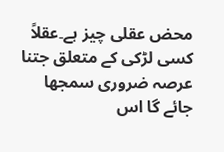محض عقلی چیز ہے۔عقلاً کسی لڑکی کے متعلق جتنا عرصہ ضروری سمجھا جائے گا اس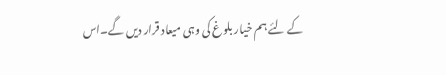کے لئے ہم خیار بلوغ کی وہی میعاد قرار دیں گے۔اس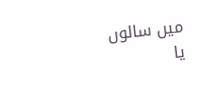میں سالوں یا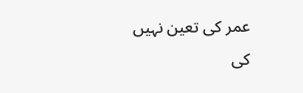عمر کی تعین نہیں کی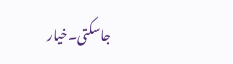جاسکتی۔خیار